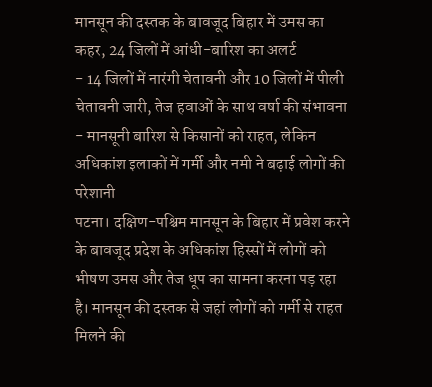मानसून की दस्तक के बावजूद बिहार में उमस का कहर, 24 जिलों में आंधी-बारिश का अलर्ट
- 14 जिलों में नारंगी चेतावनी और 10 जिलों में पीली चेतावनी जारी, तेज हवाओं के साथ वर्षा की संभावना
- मानसूनी बारिश से किसानों को राहत, लेकिन अधिकांश इलाकों में गर्मी और नमी ने बढ़ाई लोगों की परेशानी
पटना। दक्षिण-पश्चिम मानसून के बिहार में प्रवेश करने के बावजूद प्रदेश के अधिकांश हिस्सों में लोगों को भीषण उमस और तेज धूप का सामना करना पड़ रहा है। मानसून की दस्तक से जहां लोगों को गर्मी से राहत मिलने की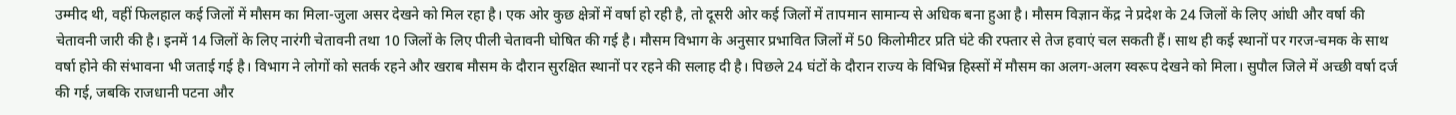उम्मीद थी, वहीं फिलहाल कई जिलों में मौसम का मिला-जुला असर देखने को मिल रहा है। एक ओर कुछ क्षेत्रों में वर्षा हो रही है, तो दूसरी ओर कई जिलों में तापमान सामान्य से अधिक बना हुआ है। मौसम विज्ञान केंद्र ने प्रदेश के 24 जिलों के लिए आंधी और वर्षा की चेतावनी जारी की है। इनमें 14 जिलों के लिए नारंगी चेतावनी तथा 10 जिलों के लिए पीली चेतावनी घोषित की गई है। मौसम विभाग के अनुसार प्रभावित जिलों में 50 किलोमीटर प्रति घंटे की रफ्तार से तेज हवाएं चल सकती हैं। साथ ही कई स्थानों पर गरज-चमक के साथ वर्षा होने की संभावना भी जताई गई है। विभाग ने लोगों को सतर्क रहने और खराब मौसम के दौरान सुरक्षित स्थानों पर रहने की सलाह दी है। पिछले 24 घंटों के दौरान राज्य के विभिन्न हिस्सों में मौसम का अलग-अलग स्वरूप देखने को मिला। सुपौल जिले में अच्छी वर्षा दर्ज की गई, जबकि राजधानी पटना और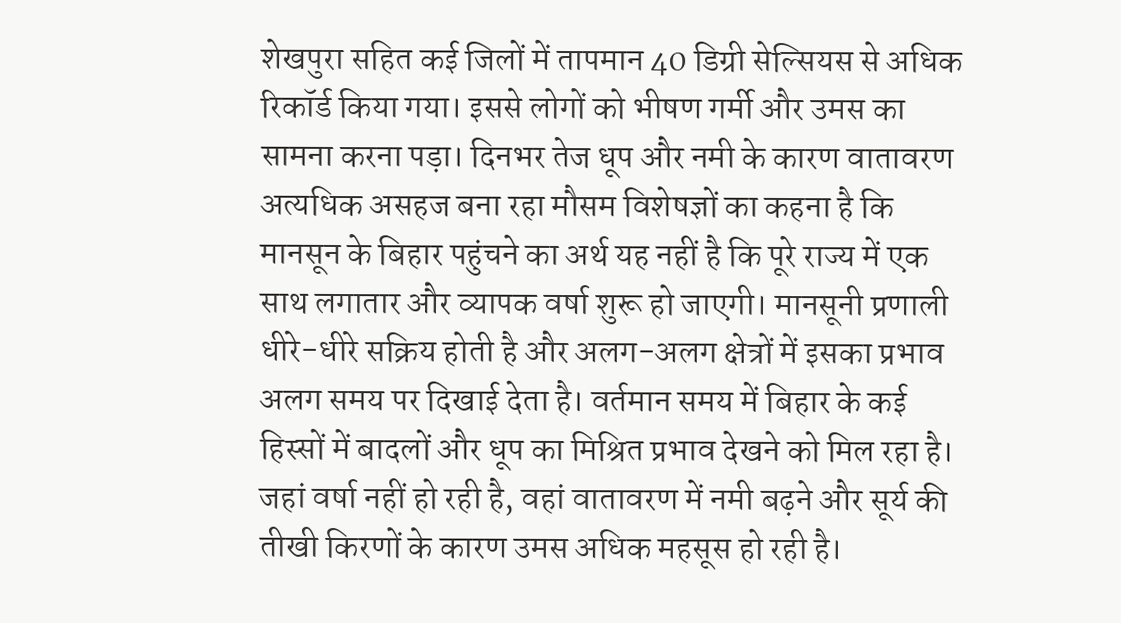शेखपुरा सहित कई जिलों में तापमान 40 डिग्री सेल्सियस से अधिक रिकॉर्ड किया गया। इससे लोगों को भीषण गर्मी और उमस का सामना करना पड़ा। दिनभर तेज धूप और नमी के कारण वातावरण अत्यधिक असहज बना रहा मौसम विशेषज्ञों का कहना है कि मानसून के बिहार पहुंचने का अर्थ यह नहीं है कि पूरे राज्य में एक साथ लगातार और व्यापक वर्षा शुरू हो जाएगी। मानसूनी प्रणाली धीरे-धीरे सक्रिय होती है और अलग-अलग क्षेत्रों में इसका प्रभाव अलग समय पर दिखाई देता है। वर्तमान समय में बिहार के कई हिस्सों में बादलों और धूप का मिश्रित प्रभाव देखने को मिल रहा है। जहां वर्षा नहीं हो रही है, वहां वातावरण में नमी बढ़ने और सूर्य की तीखी किरणों के कारण उमस अधिक महसूस हो रही है।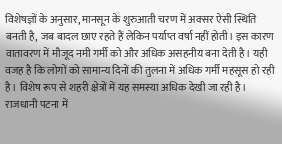विशेषज्ञों के अनुसार, मानसून के शुरुआती चरण में अक्सर ऐसी स्थिति बनती है, जब बादल छाए रहते हैं लेकिन पर्याप्त वर्षा नहीं होती। इस कारण वातावरण में मौजूद नमी गर्मी को और अधिक असहनीय बना देती है। यही वजह है कि लोगों को सामान्य दिनों की तुलना में अधिक गर्मी महसूस हो रही है। विशेष रूप से शहरी क्षेत्रों में यह समस्या अधिक देखी जा रही है। राजधानी पटना में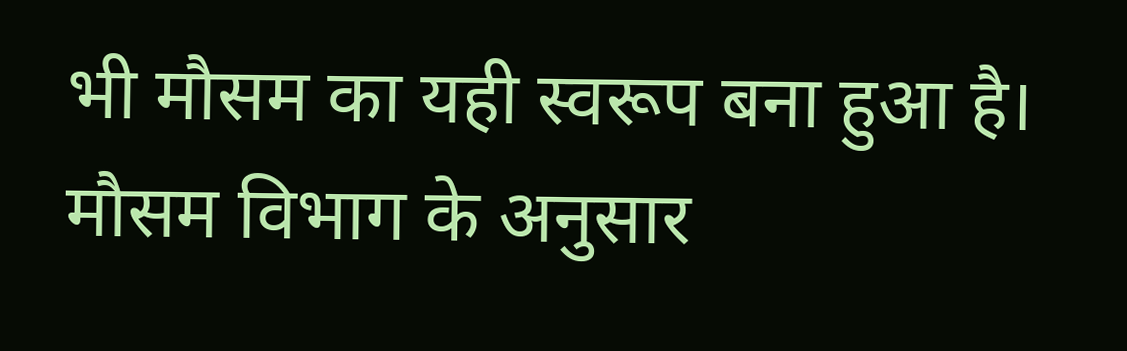भी मौसम का यही स्वरूप बना हुआ है। मौसम विभाग के अनुसार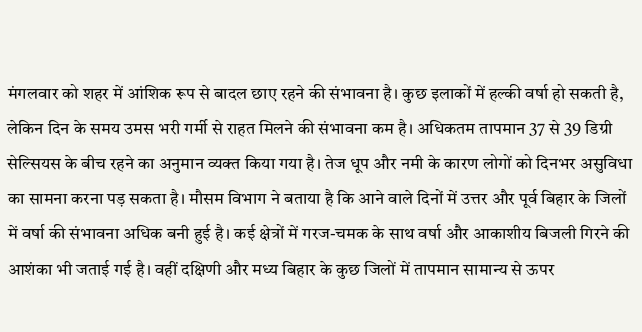मंगलवार को शहर में आंशिक रूप से बादल छाए रहने की संभावना है। कुछ इलाकों में हल्की वर्षा हो सकती है, लेकिन दिन के समय उमस भरी गर्मी से राहत मिलने की संभावना कम है। अधिकतम तापमान 37 से 39 डिग्री सेल्सियस के बीच रहने का अनुमान व्यक्त किया गया है। तेज धूप और नमी के कारण लोगों को दिनभर असुविधा का सामना करना पड़ सकता है। मौसम विभाग ने बताया है कि आने वाले दिनों में उत्तर और पूर्व बिहार के जिलों में वर्षा की संभावना अधिक बनी हुई है। कई क्षेत्रों में गरज-चमक के साथ वर्षा और आकाशीय बिजली गिरने की आशंका भी जताई गई है। वहीं दक्षिणी और मध्य बिहार के कुछ जिलों में तापमान सामान्य से ऊपर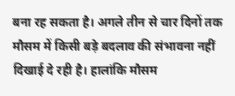बना रह सकता है। अगले तीन से चार दिनों तक मौसम में किसी बड़े बदलाव की संभावना नहीं दिखाई दे रही है। हालांकि मौसम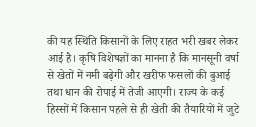की यह स्थिति किसानों के लिए राहत भरी खबर लेकर आई है। कृषि विशेषज्ञों का मानना है कि मानसूनी वर्षा से खेतों में नमी बढ़ेगी और खरीफ फसलों की बुआई तथा धान की रोपाई में तेजी आएगी। राज्य के कई हिस्सों में किसान पहले से ही खेती की तैयारियों में जुटे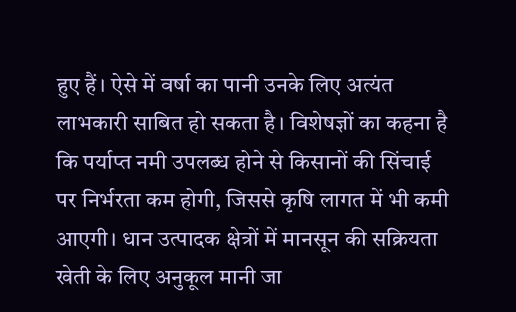हुए हैं। ऐसे में वर्षा का पानी उनके लिए अत्यंत लाभकारी साबित हो सकता है। विशेषज्ञों का कहना है कि पर्याप्त नमी उपलब्ध होने से किसानों की सिंचाई पर निर्भरता कम होगी, जिससे कृषि लागत में भी कमी आएगी। धान उत्पादक क्षेत्रों में मानसून की सक्रियता खेती के लिए अनुकूल मानी जा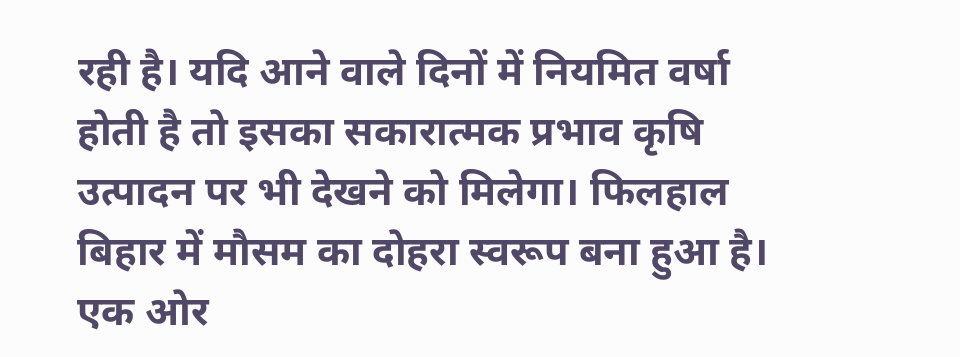रही है। यदि आने वाले दिनों में नियमित वर्षा होती है तो इसका सकारात्मक प्रभाव कृषि उत्पादन पर भी देखने को मिलेगा। फिलहाल बिहार में मौसम का दोहरा स्वरूप बना हुआ है। एक ओर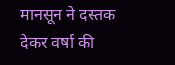मानसून ने दस्तक देकर वर्षा की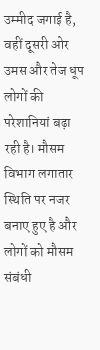उम्मीद जगाई है, वहीं दूसरी ओर उमस और तेज धूप लोगों की परेशानियां बढ़ा रही है। मौसम विभाग लगातार स्थिति पर नजर बनाए हुए है और लोगों को मौसम संबंधी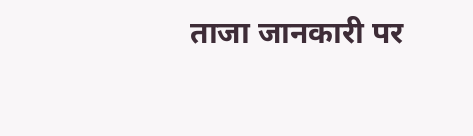ताजा जानकारी पर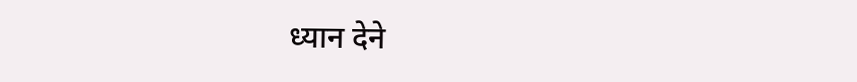ध्यान देने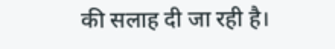की सलाह दी जा रही है।